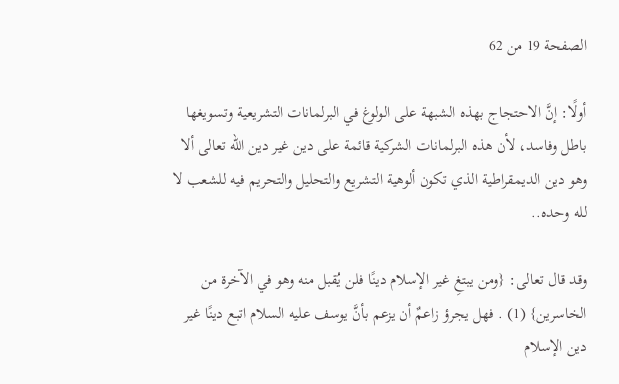الصفحة 19 من 62

أولًا: إنَّ الاحتجاج بهذه الشبهة على الولوغ في البرلمانات التشريعية وتسويغها باطل وفاسد، لأن هذه البرلمانات الشركية قائمة على دين غير دين الله تعالى ألا وهو دين الديمقراطية الذي تكون ألوهية التشريع والتحليل والتحريم فيه للشعب لا لله وحده..

وقد قال تعالى: {ومن يبتغِ غير الإسلام دينًا فلن يُقبل منه وهو في الآخرة من الخاسرين} (1) . فهل يجرؤ زاعمٌ أن يزعم بأنَّ يوسف عليه السلام اتبع دينًا غير دين الإسلام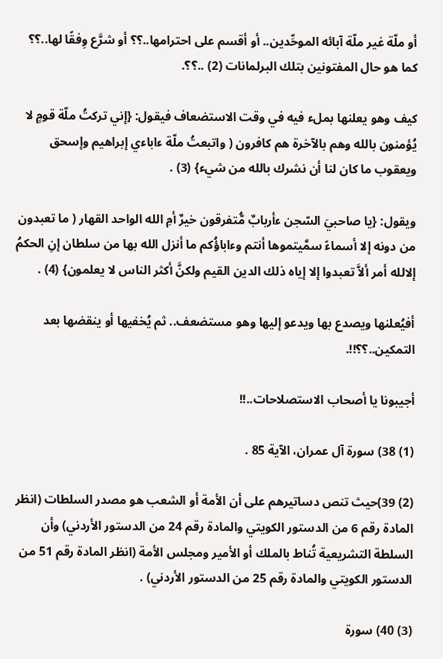أو ملّة غير ملّة آبائه الموحِّدين.. أو أقسم على احترامها..؟؟ أو شرَّع وِفقًا لها..؟؟ كما هو حال المفتونين بتلك البرلمانات (2) ..؟؟.

كيف وهو يعلنها بملء فيه في وقت الاستضعاف فيقول: {إني تركتُ ملّة قومٍ لا يُؤمنون بالله وهم بالآخرة هم كافرون ( واتبعتُ ملّة ءاباءي إبراهيم وإسحق ويعقوب ما كان لنا أن نشرك بالله من شيء} (3) .

ويقول: {يا صاحبيَ السّجن ءأربابٌ مُّتفرقون خيرٌ أمِ الله الواحد القهار ( ما تعبدون من دونه إلا أسماءً سمَّيتموها أنتم وءاباؤُكم ما أنزل الله بها من سلطان إنِ الحكمُ إلالله أمر ألاَّ تعبدوا إلا إياه ذلك الدين القيم ولكنَّ أكثر الناس لا يعلمون} (4) .

أفيُعلنها ويصدع بها ويدعو إليها وهو مستضعف.. ثم يُخفيها أو ينقضها بعد التمكين..؟؟!!.

أجيبونا يا أصحاب الاستصلاحات..!!

(1) 38) سورة آل عمران، الآية 85 .

(2) 39)حيث تنص دساتيرهم على أن الأمة أو الشعب هو مصدر السلطات (انظر المادة رقم 6 من الدستور الكويتي والمادة رقم 24 من الدستور الأردني) وأن السلطة التشريعية تُناط بالملك أو الأمير ومجلس الأمة (انظر المادة رقم 51 من الدستور الكويتي والمادة رقم 25 من الدستور الأردني) .

(3) 40) سورة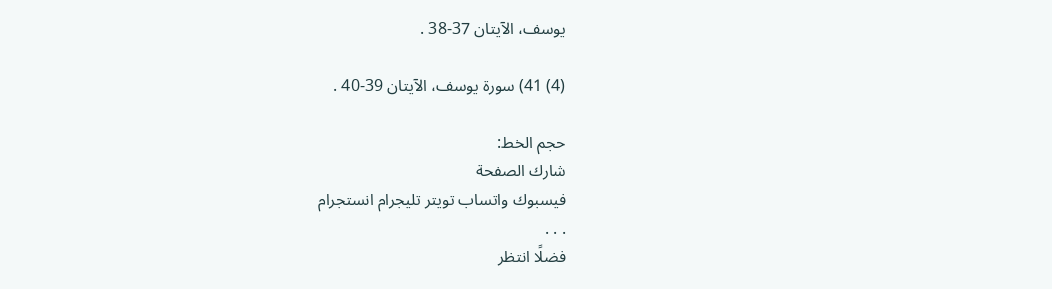يوسف، الآيتان 37-38 .

(4) 41) سورة يوسف، الآيتان 39-40 .

حجم الخط:
شارك الصفحة
فيسبوك واتساب تويتر تليجرام انستجرام
. . .
فضلًا انتظر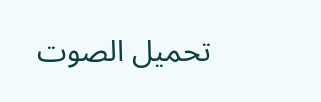تحميل الصوت